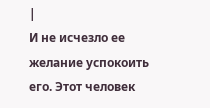|
И не исчезло ее желание успокоить его. Этот человек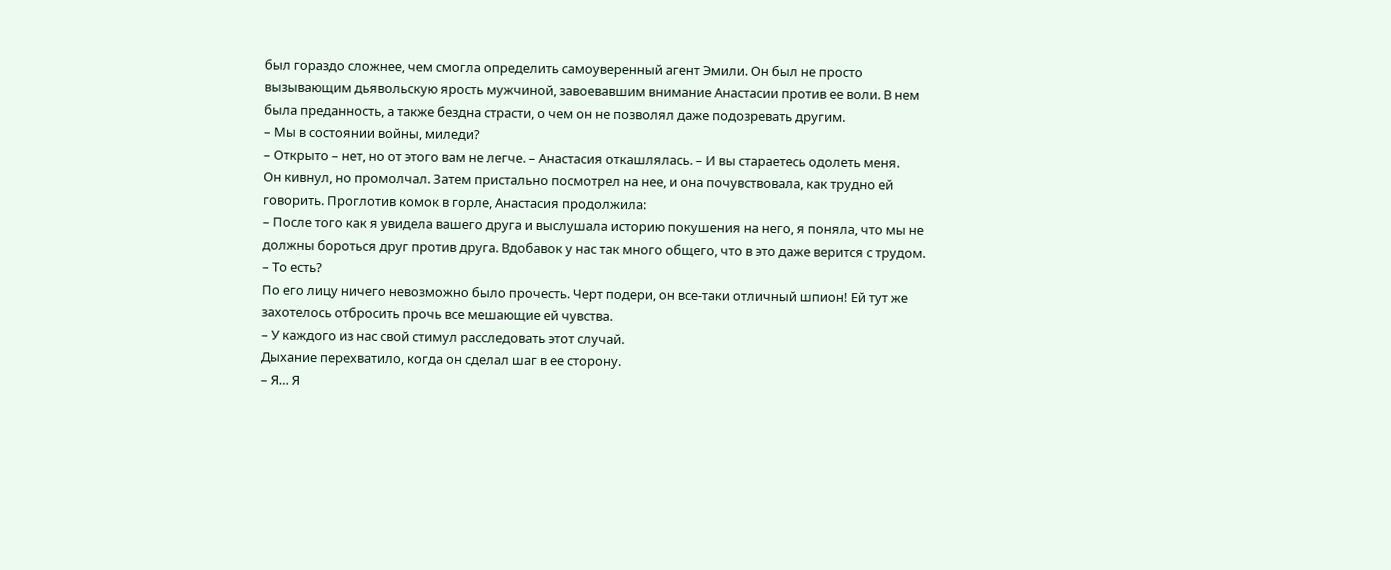был гораздо сложнее, чем смогла определить самоуверенный агент Эмили. Он был не просто вызывающим дьявольскую ярость мужчиной, завоевавшим внимание Анастасии против ее воли. В нем была преданность, а также бездна страсти, о чем он не позволял даже подозревать другим.
– Мы в состоянии войны, миледи?
– Открыто – нет, но от этого вам не легче. – Анастасия откашлялась. – И вы стараетесь одолеть меня.
Он кивнул, но промолчал. Затем пристально посмотрел на нее, и она почувствовала, как трудно ей говорить. Проглотив комок в горле, Анастасия продолжила:
– После того как я увидела вашего друга и выслушала историю покушения на него, я поняла, что мы не должны бороться друг против друга. Вдобавок у нас так много общего, что в это даже верится с трудом.
– То есть?
По его лицу ничего невозможно было прочесть. Черт подери, он все-таки отличный шпион! Ей тут же захотелось отбросить прочь все мешающие ей чувства.
– У каждого из нас свой стимул расследовать этот случай.
Дыхание перехватило, когда он сделал шаг в ее сторону.
– Я… Я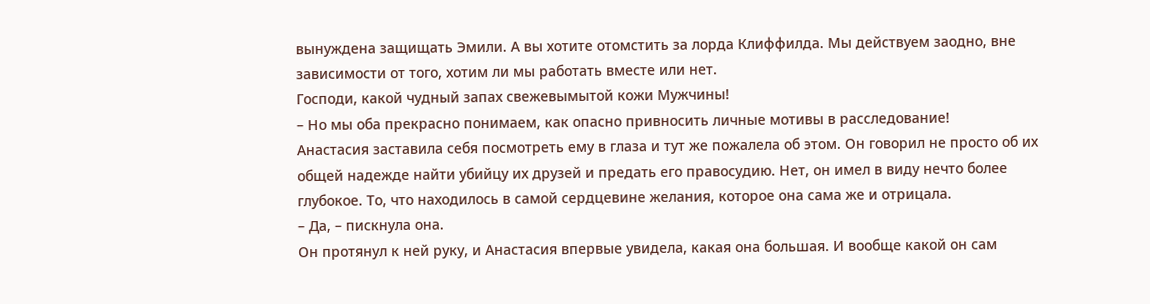вынуждена защищать Эмили. А вы хотите отомстить за лорда Клиффилда. Мы действуем заодно, вне зависимости от того, хотим ли мы работать вместе или нет.
Господи, какой чудный запах свежевымытой кожи Мужчины!
– Но мы оба прекрасно понимаем, как опасно привносить личные мотивы в расследование!
Анастасия заставила себя посмотреть ему в глаза и тут же пожалела об этом. Он говорил не просто об их общей надежде найти убийцу их друзей и предать его правосудию. Нет, он имел в виду нечто более глубокое. То, что находилось в самой сердцевине желания, которое она сама же и отрицала.
– Да, – пискнула она.
Он протянул к ней руку, и Анастасия впервые увидела, какая она большая. И вообще какой он сам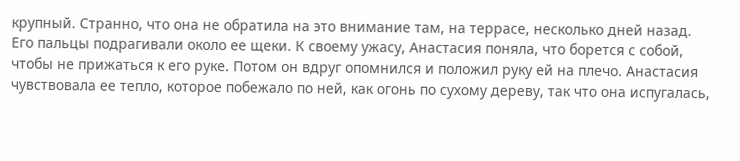крупный. Странно, что она не обратила на это внимание там, на террасе, несколько дней назад. Его пальцы подрагивали около ее щеки. К своему ужасу, Анастасия поняла, что борется с собой, чтобы не прижаться к его руке. Потом он вдруг опомнился и положил руку ей на плечо. Анастасия чувствовала ее тепло, которое побежало по ней, как огонь по сухому дереву, так что она испугалась,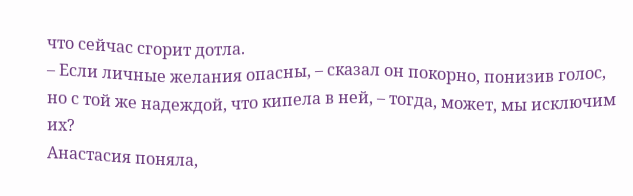что сейчас сгорит дотла.
– Если личные желания опасны, – сказал он покорно, понизив голос, но с той же надеждой, что кипела в ней, – тогда, может, мы исключим их?
Анастасия поняла,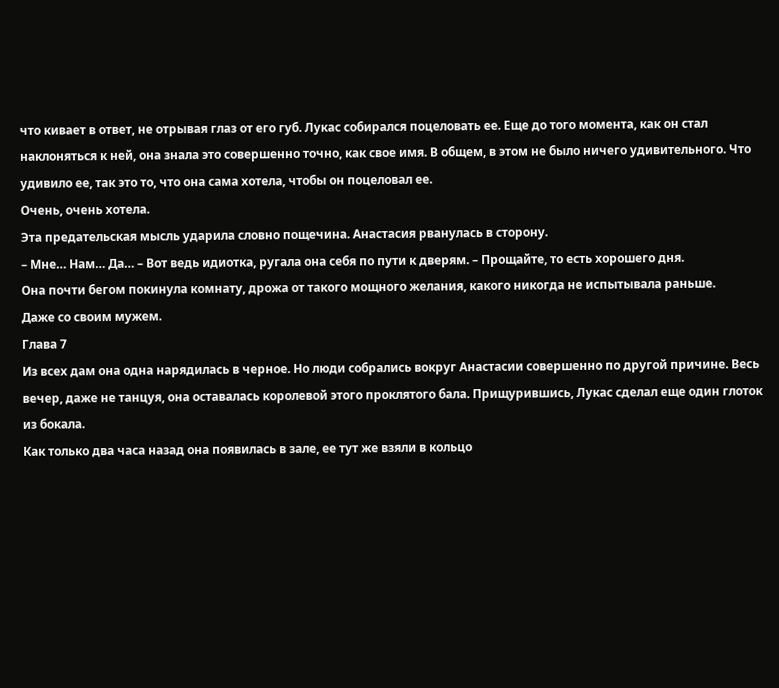что кивает в ответ, не отрывая глаз от его губ. Лукас собирался поцеловать ее. Еще до того момента, как он стал наклоняться к ней, она знала это совершенно точно, как свое имя. В общем, в этом не было ничего удивительного. Что удивило ее, так это то, что она сама хотела, чтобы он поцеловал ее.
Очень, очень хотела.
Эта предательская мысль ударила словно пощечина. Анастасия рванулась в сторону.
– Мне… Нам… Да… – Вот ведь идиотка, ругала она себя по пути к дверям. – Прощайте, то есть хорошего дня.
Она почти бегом покинула комнату, дрожа от такого мощного желания, какого никогда не испытывала раньше.
Даже со своим мужем.
Глава 7
Из всех дам она одна нарядилась в черное. Но люди собрались вокруг Анастасии совершенно по другой причине. Весь вечер, даже не танцуя, она оставалась королевой этого проклятого бала. Прищурившись, Лукас сделал еще один глоток из бокала.
Как только два часа назад она появилась в зале, ее тут же взяли в кольцо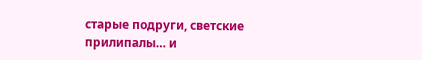старые подруги, светские прилипалы… и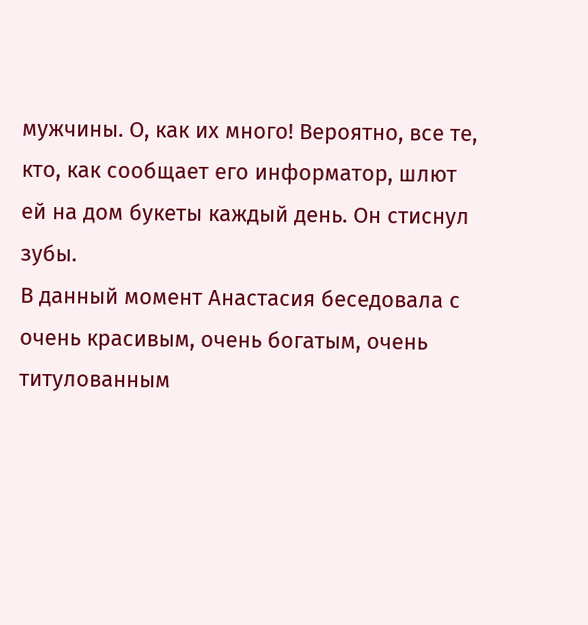мужчины. О, как их много! Вероятно, все те, кто, как сообщает его информатор, шлют ей на дом букеты каждый день. Он стиснул зубы.
В данный момент Анастасия беседовала с очень красивым, очень богатым, очень титулованным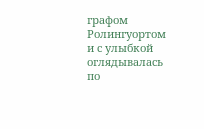графом Ролингуортом и с улыбкой оглядывалась по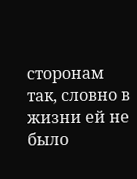сторонам так, словно в жизни ей не было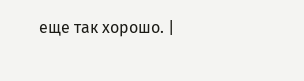еще так хорошо. |